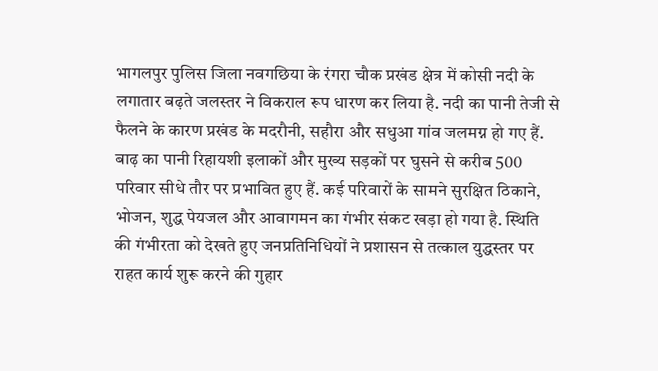भागलपुर पुलिस जिला नवगछिया के रंगरा चौक प्रखंड क्षेत्र में कोसी नदी के लगातार बढ़ते जलस्तर ने विकराल रूप धारण कर लिया है. नदी का पानी तेजी से फैलने के कारण प्रखंड के मदरौनी, सहौरा और सधुआ गांव जलमग्न हो गए हैं. बाढ़ का पानी रिहायशी इलाकों और मुख्य सड़कों पर घुसने से करीब 500 परिवार सीधे तौर पर प्रभावित हुए हैं. कई परिवारों के सामने सुरक्षित ठिकाने, भोजन, शुद्ध पेयजल और आवागमन का गंभीर संकट खड़ा हो गया है. स्थिति की गंभीरता को देखते हुए जनप्रतिनिधियों ने प्रशासन से तत्काल युद्धस्तर पर राहत कार्य शुरू करने की गुहार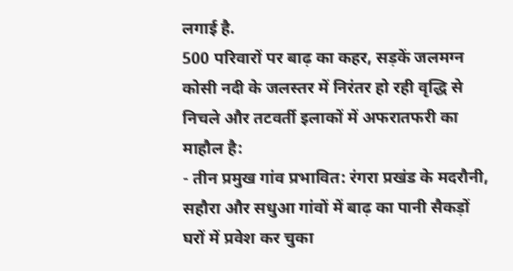लगाई है.
500 परिवारों पर बाढ़ का कहर, सड़कें जलमग्न
कोसी नदी के जलस्तर में निरंतर हो रही वृद्धि से निचले और तटवर्ती इलाकों में अफरातफरी का माहौल है:
- तीन प्रमुख गांव प्रभावित: रंगरा प्रखंड के मदरौनी, सहौरा और सधुआ गांवों में बाढ़ का पानी सैकड़ों घरों में प्रवेश कर चुका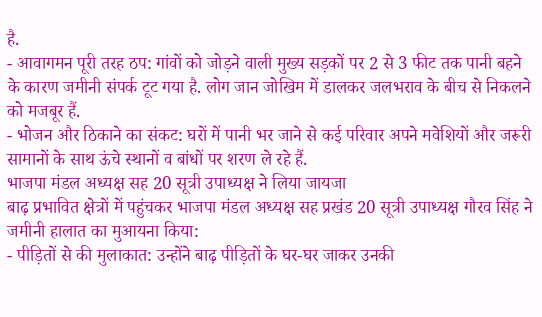है.
- आवागमन पूरी तरह ठप: गांवों को जोड़ने वाली मुख्य सड़कों पर 2 से 3 फीट तक पानी बहने के कारण जमीनी संपर्क टूट गया है. लोग जान जोखिम में डालकर जलभराव के बीच से निकलने को मजबूर हैं.
- भोजन और ठिकाने का संकट: घरों में पानी भर जाने से कई परिवार अपने मवेशियों और जरूरी सामानों के साथ ऊंचे स्थानों व बांधों पर शरण ले रहे हैं.
भाजपा मंडल अध्यक्ष सह 20 सूत्री उपाध्यक्ष ने लिया जायजा
बाढ़ प्रभावित क्षेत्रों में पहुंचकर भाजपा मंडल अध्यक्ष सह प्रखंड 20 सूत्री उपाध्यक्ष गौरव सिंह ने जमीनी हालात का मुआयना किया:
- पीड़ितों से की मुलाकात: उन्होंने बाढ़ पीड़ितों के घर-घर जाकर उनकी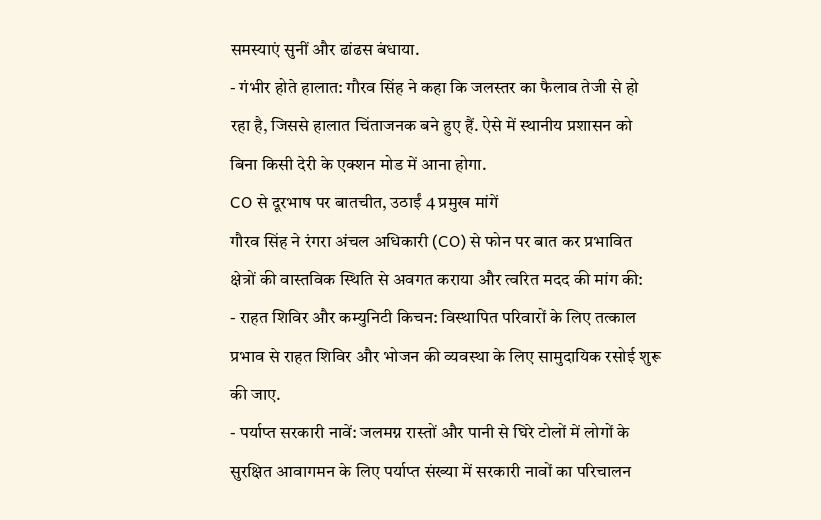समस्याएं सुनीं और ढांढस बंधाया.
- गंभीर होते हालात: गौरव सिंह ने कहा कि जलस्तर का फैलाव तेजी से हो रहा है, जिससे हालात चिंताजनक बने हुए हैं. ऐसे में स्थानीय प्रशासन को बिना किसी देरी के एक्शन मोड में आना होगा.
CO से दूरभाष पर बातचीत, उठाईं 4 प्रमुख मांगें
गौरव सिंह ने रंगरा अंचल अधिकारी (CO) से फोन पर बात कर प्रभावित क्षेत्रों की वास्तविक स्थिति से अवगत कराया और त्वरित मदद की मांग की:
- राहत शिविर और कम्युनिटी किचन: विस्थापित परिवारों के लिए तत्काल प्रभाव से राहत शिविर और भोजन की व्यवस्था के लिए सामुदायिक रसोई शुरू की जाए.
- पर्याप्त सरकारी नावें: जलमग्न रास्तों और पानी से घिरे टोलों में लोगों के सुरक्षित आवागमन के लिए पर्याप्त संख्या में सरकारी नावों का परिचालन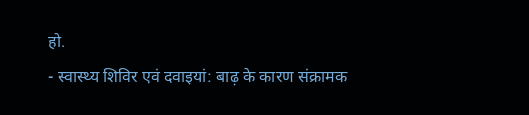हो.
- स्वास्थ्य शिविर एवं दवाइयां: बाढ़ के कारण संक्रामक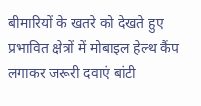बीमारियों के खतरे को देखते हुए प्रभावित क्षेत्रों में मोबाइल हेल्थ कैंप लगाकर जरूरी दवाएं बांटी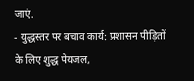जाएं.
- युद्धस्तर पर बचाव कार्य: प्रशासन पीड़ितों के लिए शुद्ध पेयजल,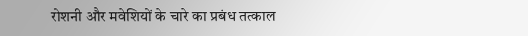रोशनी और मवेशियों के चारे का प्रबंध तत्काल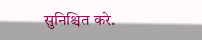सुनिश्चित करे.